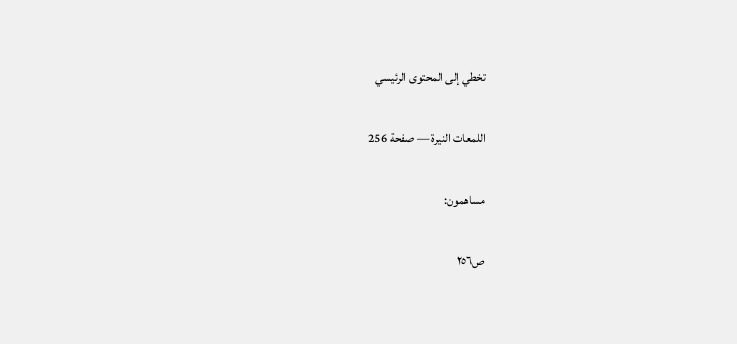تخطي إلى المحتوى الرئيسي

اللمعات النيرة — صفحة 256

مساهمون:

ص٢٥٦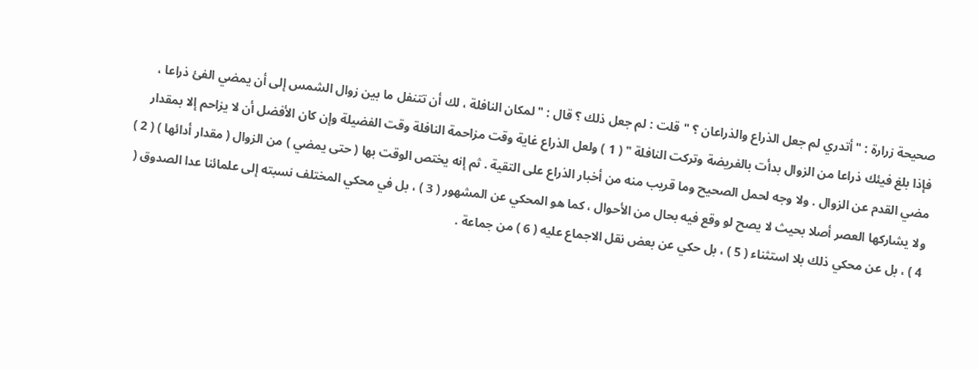صحيحة زرارة : " أتدري لم جعل الذراع والذراعان ؟ " قلت : لم جعل ذلك ؟ قال : " لمكان النافلة ، لك أن تتنفل ما بين زوال الشمس إلى أن يمضي الفئ ذراعا ، فإذا بلغ فيئك ذراعا من الزوال بدأت بالفريضة وتركت النافلة " ( 1 ) ولعل الذراع غاية وقت مزاحمة النافلة وقت الفضيلة وإن كان الأفضل أن لا يزاحم إلا بمقدار مضي القدم عن الزوال . ولا وجه لحمل الصحيح وما قريب منه من أخبار الذراع على التقية . ثم إنه يختص الوقت بها ( حتى يمضي ) من الزوال ( مقدار أدائها ) ( 2 ) ولا يشاركها العصر أصلا بحيث لا يصح لو وقع فيه بحال من الأحوال ، كما هو المحكي عن المشهور ( 3 ) ، بل في محكي المختلف نسبته إلى علمائنا عدا الصدوق ( 4 ) ، بل عن محكي ذلك بلا استثناء ( 5 ) ، بل حكي عن بعض نقل الاجماع عليه ( 6 ) من جماعة .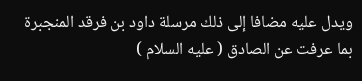ويدل عليه مضافا إلى ذلك مرسلة داود بن فرقد المنجبرة بما عرفت عن الصادق ( عليه السلام )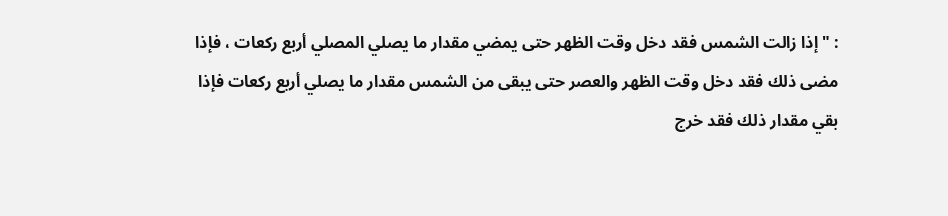: " إذا زالت الشمس فقد دخل وقت الظهر حتى يمضي مقدار ما يصلي المصلي أربع ركعات ، فإذا مضى ذلك فقد دخل وقت الظهر والعصر حتى يبقى من الشمس مقدار ما يصلي أربع ركعات فإذا بقي مقدار ذلك فقد خرج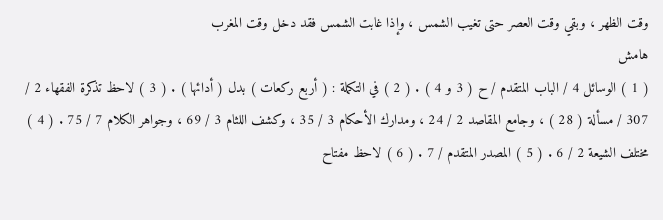وقت الظهر ، وبقي وقت العصر حتى تغيب الشمس ، وإذا غابت الشمس فقد دخل وقت المغرب
هامش
( 1 ) الوسائل 4 / الباب المتقدم / ح ( 3 و 4 ) . ( 2 ) في التكملة : ( أربع ركعات ) بدل ( أدائها ) . ( 3 ) لاحظ تذكرة الفقهاء 2 / 307 / مسألة ( 28 ) ، وجامع المقاصد 2 / 24 ، ومدارك الأحكام 3 / 35 ، وكشف اللثام 3 / 69 ، وجواهر الكلام 7 / 75 . ( 4 ) مختلف الشيعة 2 / 6 . ( 5 ) المصدر المتقدم / 7 . ( 6 ) لاحظ مفتاح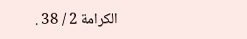الكرامة 2 / 38 .